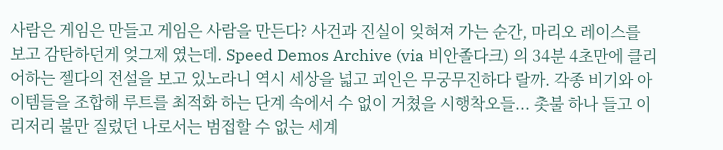사람은 게임은 만들고 게임은 사람을 만든다? 사건과 진실이 잊혀져 가는 순간, 마리오 레이스를 보고 감탄하던게 엊그제 였는데. Speed Demos Archive (via 비안졸다크) 의 34분 4초만에 클리어하는 젤다의 전설을 보고 있노라니 역시 세상을 넓고 괴인은 무궁무진하다 랄까. 각종 비기와 아이템들을 조합해 루트를 최적화 하는 단계 속에서 수 없이 거쳤을 시행착오들... 촛불 하나 들고 이리저리 불만 질렀던 나로서는 범접할 수 없는 세계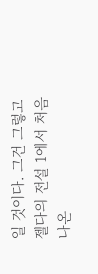일 것이다. 그건 그렇고 젤다의 전설 1에서 처음 나온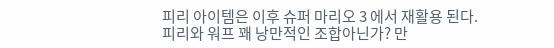피리 아이템은 이후 슈퍼 마리오 3 에서 재활용 된다. 피리와 워프 꽤 낭만적인 조합아닌가? 만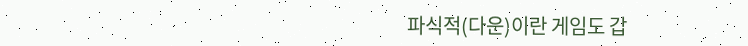파식적(다운)이란 게임도 갑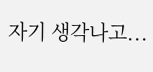자기 생각나고...